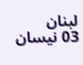لبنان
03 نيسان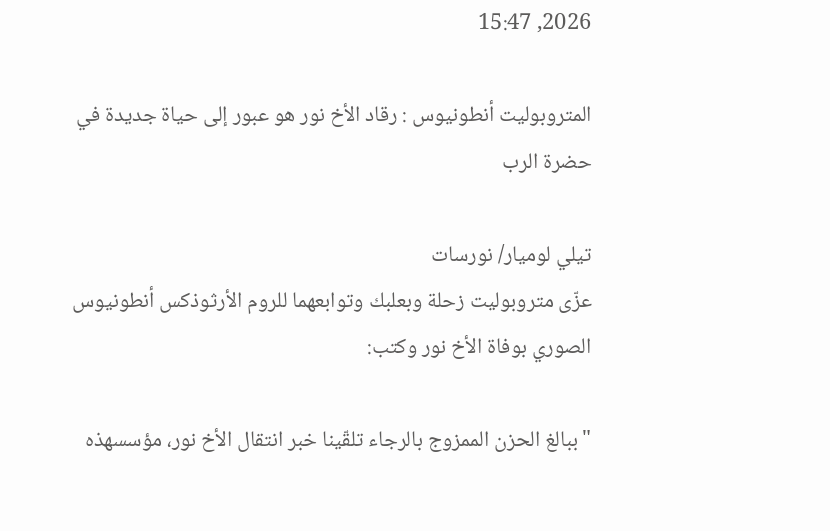2026, 15:47

المتروبوليت أنطونيوس : رقاد الأخ نور هو عبور إلى حياة جديدة في حضرة الرب

تيلي لوميار/ نورسات
عزّى متروبوليت زحلة وبعلبك وتوابعهما للروم الأرثوذكس أنطونيوس الصوري بوفاة الأخ نور وكتب:

"ببالغ الحزن الممزوج بالرجاء تلقّينا خبر انتقال الأخ نور، مؤسسهذه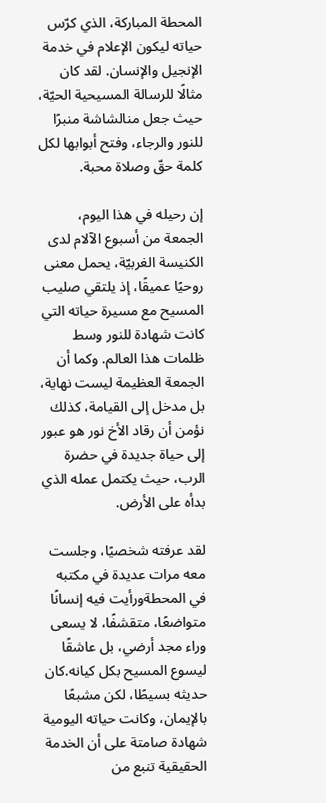المحطة المباركة، الذي كرّس حياته ليكون الإعلام في خدمة الإنجيل والإنسان. لقد كان مثالًا للرسالة المسيحية الحيّة، حيث جعل منالشاشة منبرًا للنور والرجاء، وفتح أبوابها لكل كلمة حقّ وصلاة محبة.

إن رحيله في هذا اليوم، الجمعة من أسبوع الآلام لدى الكنيسة الغربيّة، يحمل معنى روحيًا عميقًا، إذ يلتقي صليب المسيح مع مسيرة حياته التي كانت شهادة للنور وسط ظلمات هذا العالم. وكما أن الجمعة العظيمة ليست نهاية، بل مدخل إلى القيامة، كذلك نؤمن أن رقاد الأخ نور هو عبور إلى حياة جديدة في حضرة الرب، حيث يكتمل عمله الذي بدأه على الأرض.

لقد عرفته شخصيًا، وجلست معه مرات عديدة في مكتبه في المحطةورأيت فيه إنسانًا متواضعًا، متقشفًا، لا يسعى وراء مجد أرضي، بل عاشقًا ليسوع المسيح بكل كيانه.كان حديثه بسيطًا، لكن مشبعًا بالإيمان، وكانت حياته اليومية شهادة صامتة على أن الخدمة الحقيقية تنبع من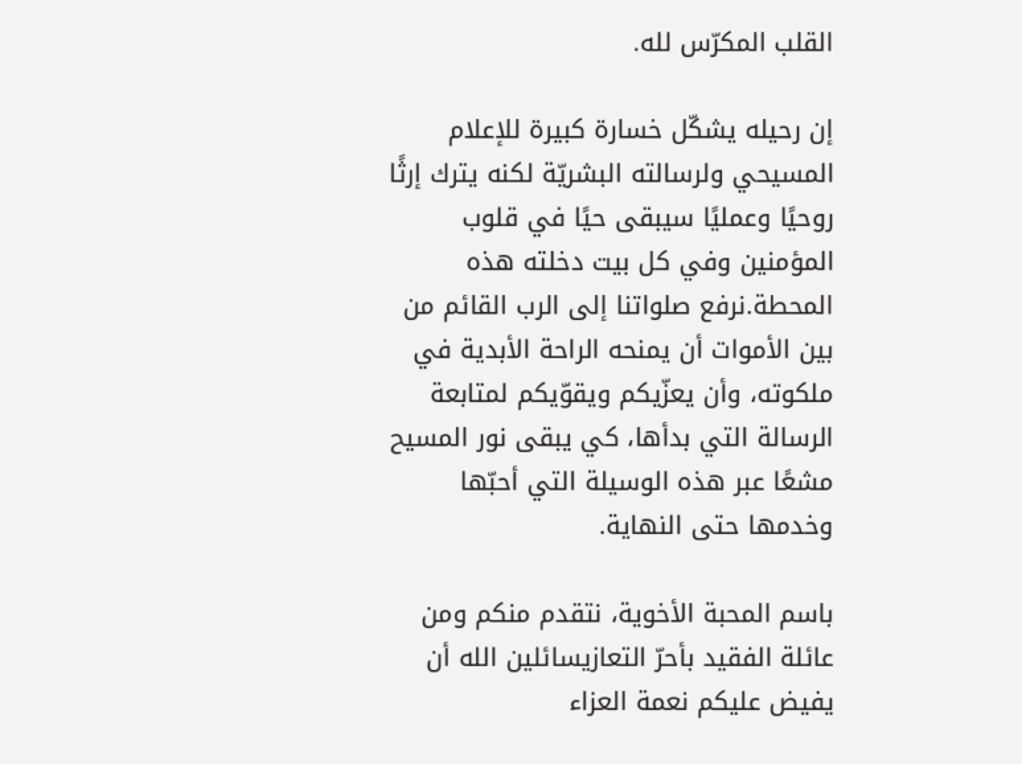القلب المكرّس لله.

إن رحيله يشكّل خسارة كبيرة للإعلام المسيحي ولرسالته البشريّة لكنه يترك إرثًا روحيًا وعمليًا سيبقى حيًا في قلوب المؤمنين وفي كل بيت دخلته هذه المحطة.نرفع صلواتنا إلى الرب القائم من بين الأموات أن يمنحه الراحة الأبدية في ملكوته، وأن يعزّيكم ويقوّيكم لمتابعة الرسالة التي بدأها، كي يبقى نور المسيح مشعًا عبر هذه الوسيلة التي أحبّها وخدمها حتى النهاية.

باسم المحبة الأخوية، نتقدم منكم ومن عائلة الفقيد بأحرّ التعازيسائلين الله أن يفيض عليكم نعمة العزاء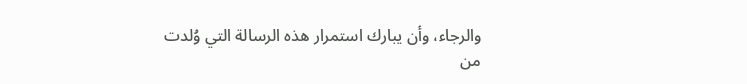والرجاء، وأن يبارك استمرار هذه الرسالة التي وُلدت من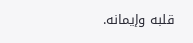قلبه وإيمانه.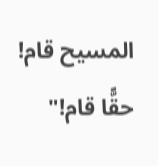المسيح قام! حقًّا قام!"